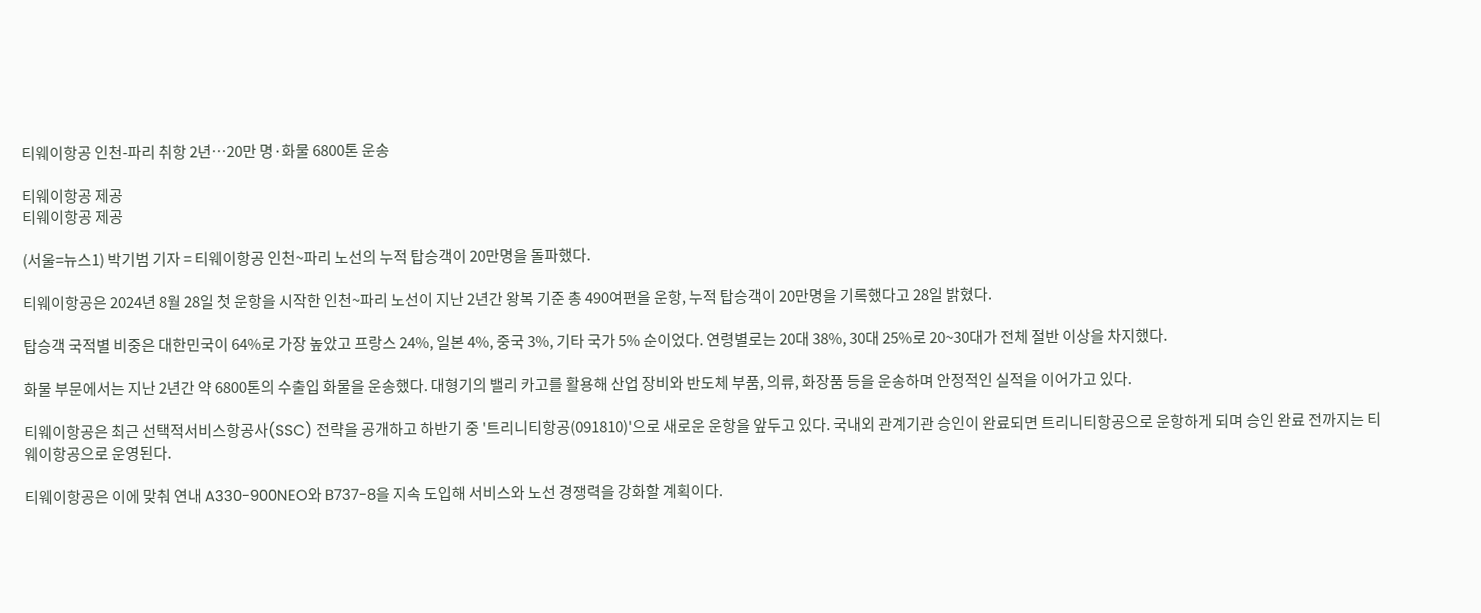티웨이항공 인천-파리 취항 2년…20만 명·화물 6800톤 운송

티웨이항공 제공
티웨이항공 제공

(서울=뉴스1) 박기범 기자 = 티웨이항공 인천~파리 노선의 누적 탑승객이 20만명을 돌파했다.

티웨이항공은 2024년 8월 28일 첫 운항을 시작한 인천~파리 노선이 지난 2년간 왕복 기준 총 490여편을 운항, 누적 탑승객이 20만명을 기록했다고 28일 밝혔다.

탑승객 국적별 비중은 대한민국이 64%로 가장 높았고 프랑스 24%, 일본 4%, 중국 3%, 기타 국가 5% 순이었다. 연령별로는 20대 38%, 30대 25%로 20~30대가 전체 절반 이상을 차지했다.

화물 부문에서는 지난 2년간 약 6800톤의 수출입 화물을 운송했다. 대형기의 밸리 카고를 활용해 산업 장비와 반도체 부품, 의류, 화장품 등을 운송하며 안정적인 실적을 이어가고 있다.

티웨이항공은 최근 선택적서비스항공사(SSC) 전략을 공개하고 하반기 중 '트리니티항공(091810)'으로 새로운 운항을 앞두고 있다. 국내외 관계기관 승인이 완료되면 트리니티항공으로 운항하게 되며 승인 완료 전까지는 티웨이항공으로 운영된다.

티웨이항공은 이에 맞춰 연내 A330-900NEO와 B737-8을 지속 도입해 서비스와 노선 경쟁력을 강화할 계획이다.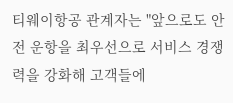티웨이항공 관계자는 "앞으로도 안전 운항을 최우선으로 서비스 경쟁력을 강화해 고객들에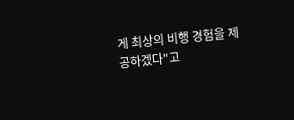게 최상의 비행 경험을 제공하겠다"고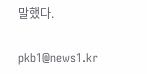말했다.

pkb1@news1.kr